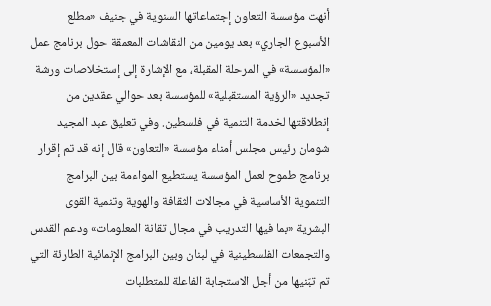أنهت مؤسسة التعاون إجتماعاتها السنوية في جنيف «مطلع الأسبوع الجاري» بعد يومين من النقاشات المعمقة حول برنامج عمل «المؤسسة» في المرحلة المقبلة، مع الإشارة إلى إستخلاصات ورشة تجديد «الرؤية المستقبلية» للمؤسسة بعد حوالي عقدين من إنطلاقتها لخدمة التنمية في فلسطين. وفي تعليق عبد المجيد شومان رئيس مجلس أمناء مؤسسة «التعاون» قال إنه قد تم إقرار برنامج طموح لعمل المؤسسة يستطيع المواءمة بين البرامج التنموية الأساسية في مجالات الثقافة والهوية وتنمية القوى البشرية «بما فيها التدريب في مجال تقانة المعلومات» ودعم القدس والتجمعات الفلسطينية في لبنان وبين البرامج الإنمائية الطارئة التي تم تبّنيها من أجل الاستجابة الفاعلة للمتطلبات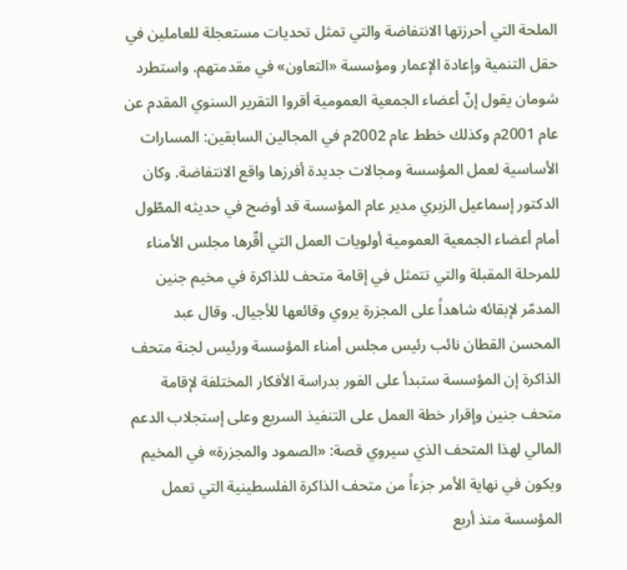الملحة التي أحرزتها الانتفاضة والتي تمثل تحديات مستعجلة للعاملين في حقل التنمية وإعادة الإعمار ومؤسسة «التعاون» في مقدمتهم. واستطرد شومان يقول إنّ أعضاء الجمعية العمومية أقروا التقرير السنوي المقدم عن عام 2001م وكذلك خطط عام 2002م في المجالين السابقين: المسارات الأساسية لعمل المؤسسة ومجالات جديدة أفرزها واقع الانتفاضة. وكان الدكتور إسماعيل الزبري مدير عام المؤسسة قد أوضح في حديثه المطّول أمام أعضاء الجمعية العمومية أولويات العمل التي أقّرها مجلس الأمناء للمرحلة المقبلة والتي تتمثل في إقامة متحف للذاكرة في مخيم جنين المدمّر لإبقائه شاهداً على المجزرة يروي وقائعها للأجيال. وقال عبد المحسن القطان نائب رئيس مجلس أمناء المؤسسة ورئيس لجنة متحف الذاكرة إن المؤسسة ستبدأ على الفور بدراسة الأفكار المختلفة لإقامة متحف جنين وإقرار خطة العمل على التنفيذ السريع وعلى إستجلاب الدعم المالي لهذا المتحف الذي سيروي قصة: «الصمود والمجزرة» في المخيم ويكون في نهاية الأمر جزءاً من متحف الذاكرة الفلسطينية التي تعمل المؤسسة منذ أربع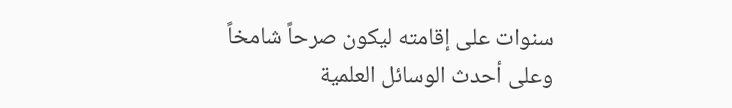سنوات على إقامته ليكون صرحاً شامخاً وعلى أحدث الوسائل العلمية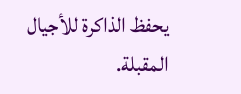يحفظ الذاكرة للأجيال المقبلة.